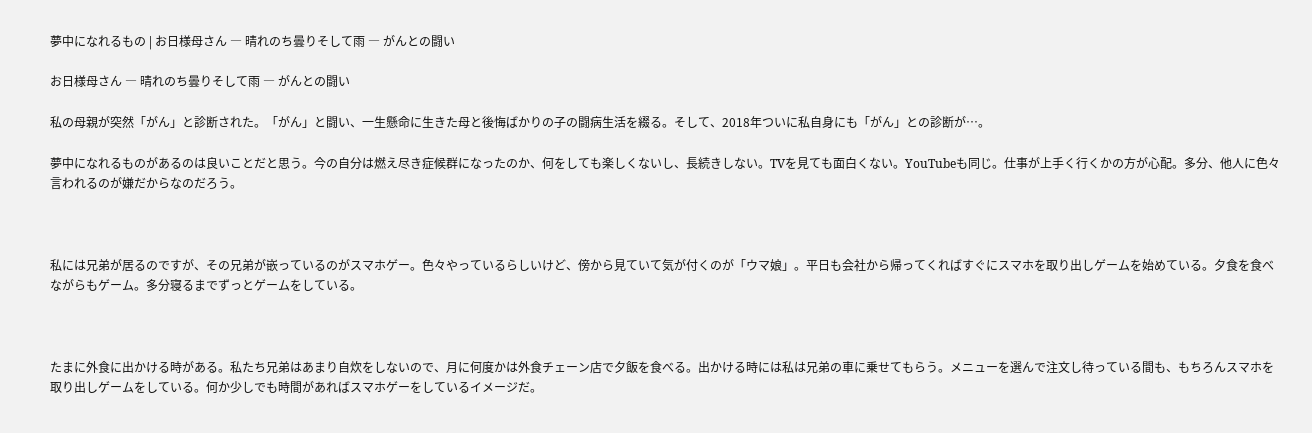夢中になれるもの | お日様母さん ― 晴れのち曇りそして雨 ― がんとの闘い

お日様母さん ― 晴れのち曇りそして雨 ― がんとの闘い

私の母親が突然「がん」と診断された。「がん」と闘い、一生懸命に生きた母と後悔ばかりの子の闘病生活を綴る。そして、2018年ついに私自身にも「がん」との診断が…。

夢中になれるものがあるのは良いことだと思う。今の自分は燃え尽き症候群になったのか、何をしても楽しくないし、長続きしない。TVを見ても面白くない。YouTubeも同じ。仕事が上手く行くかの方が心配。多分、他人に色々言われるのが嫌だからなのだろう。



私には兄弟が居るのですが、その兄弟が嵌っているのがスマホゲー。色々やっているらしいけど、傍から見ていて気が付くのが「ウマ娘」。平日も会社から帰ってくればすぐにスマホを取り出しゲームを始めている。夕食を食べながらもゲーム。多分寝るまでずっとゲームをしている。



たまに外食に出かける時がある。私たち兄弟はあまり自炊をしないので、月に何度かは外食チェーン店で夕飯を食べる。出かける時には私は兄弟の車に乗せてもらう。メニューを選んで注文し待っている間も、もちろんスマホを取り出しゲームをしている。何か少しでも時間があればスマホゲーをしているイメージだ。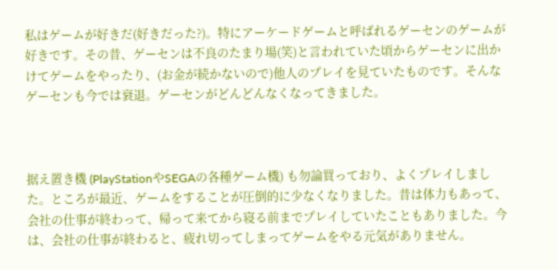私はゲームが好きだ(好きだった?)。特にアーケードゲームと呼ばれるゲーセンのゲームが好きです。その昔、ゲーセンは不良のたまり場(笑)と言われていた頃からゲーセンに出かけてゲームをやったり、(お金が続かないので)他人のプレイを見ていたものです。そんなゲーセンも今では衰退。ゲーセンがどんどんなくなってきました。



据え置き機 (PlayStationやSEGAの各種ゲーム機) も勿論買っており、よくプレイしました。ところが最近、ゲームをすることが圧倒的に少なくなりました。昔は体力もあって、会社の仕事が終わって、帰って来てから寝る前までプレイしていたこともありました。今は、会社の仕事が終わると、疲れ切ってしまってゲームをやる元気がありません。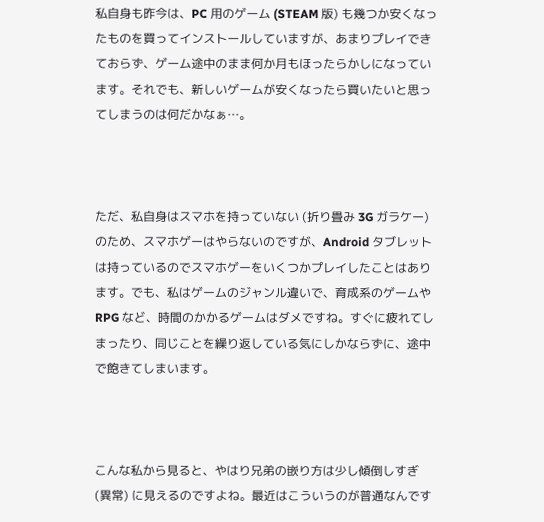私自身も昨今は、PC 用のゲーム (STEAM 版) も幾つか安くなったものを買ってインストールしていますが、あまりプレイできておらず、ゲーム途中のまま何か月もほったらかしになっています。それでも、新しいゲームが安くなったら買いたいと思ってしまうのは何だかなぁ…。



ただ、私自身はスマホを持っていない (折り畳み 3G ガラケー) のため、スマホゲーはやらないのですが、Android タブレットは持っているのでスマホゲーをいくつかプレイしたことはあります。でも、私はゲームのジャンル違いで、育成系のゲームや RPG など、時間のかかるゲームはダメですね。すぐに疲れてしまったり、同じことを繰り返している気にしかならずに、途中で飽きてしまいます。



こんな私から見ると、やはり兄弟の嵌り方は少し傾倒しすぎ (異常) に見えるのですよね。最近はこういうのが普通なんです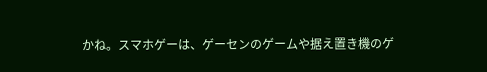かね。スマホゲーは、ゲーセンのゲームや据え置き機のゲ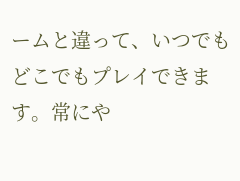ームと違って、いつでもどこでもプレイできます。常にや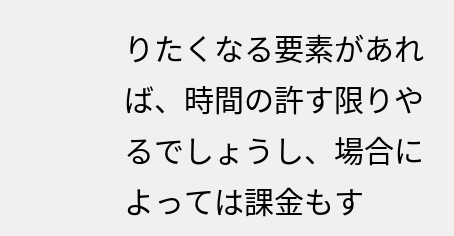りたくなる要素があれば、時間の許す限りやるでしょうし、場合によっては課金もす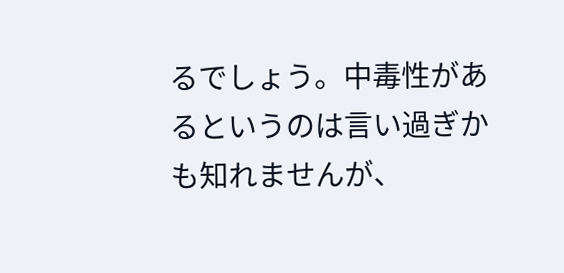るでしょう。中毒性があるというのは言い過ぎかも知れませんが、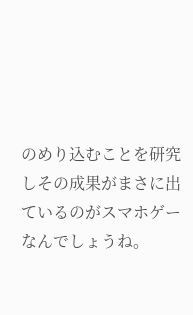のめり込むことを研究しその成果がまさに出ているのがスマホゲーなんでしょうね。